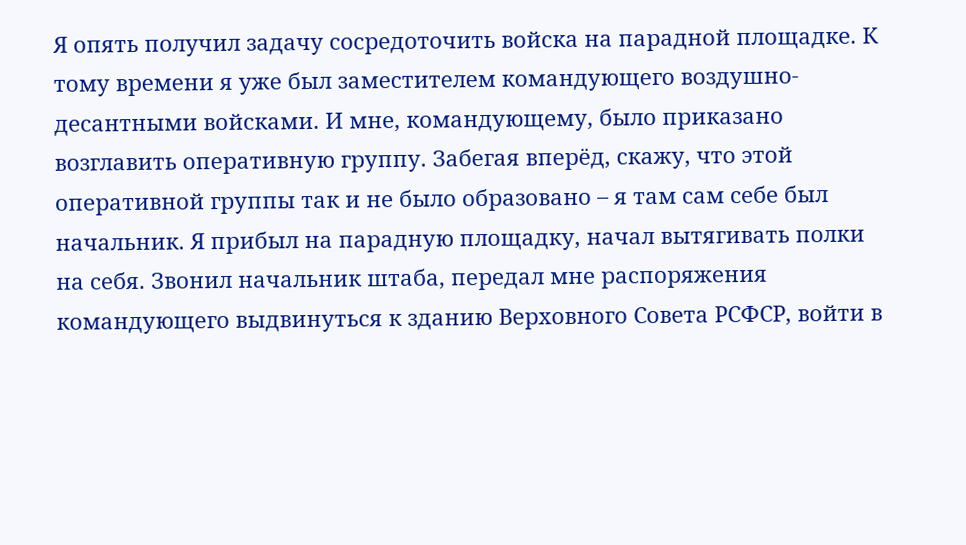Я опять получил задачу сосредоточить войска на парадной площадке. К тому времени я уже был заместителем командующего воздушно-десантными войсками. И мне, командующему, было приказано возглавить оперативную группу. Забегая вперёд, скажу, что этой оперативной группы так и не было образовано – я там сам себе был начальник. Я прибыл на парадную площадку, начал вытягивать полки на себя. Звонил начальник штаба, передал мне распоряжения командующего выдвинуться к зданию Верховного Совета РСФСР, войти в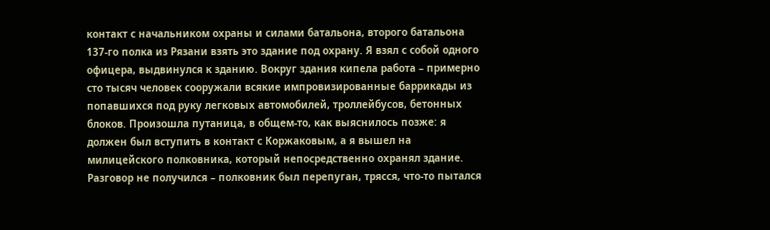контакт с начальником охраны и силами батальона, второго батальона 137-го полка из Рязани взять это здание под охрану. Я взял с собой одного офицера, выдвинулся к зданию. Вокруг здания кипела работа – примерно сто тысяч человек сооружали всякие импровизированные баррикады из попавшихся под руку легковых автомобилей, троллейбусов, бетонных блоков. Произошла путаница, в общем-то, как выяснилось позже: я должен был вступить в контакт с Коржаковым, а я вышел на милицейского полковника, который непосредственно охранял здание. Разговор не получился – полковник был перепуган, трясся, что-то пытался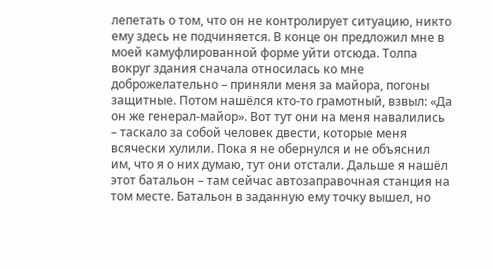лепетать о том, что он не контролирует ситуацию, никто ему здесь не подчиняется. В конце он предложил мне в моей камуфлированной форме уйти отсюда. Толпа вокруг здания сначала относилась ко мне доброжелательно – приняли меня за майора, погоны защитные. Потом нашёлся кто-то грамотный, взвыл: «Да он же генерал-майор». Вот тут они на меня навалились – таскало за собой человек двести, которые меня всячески хулили. Пока я не обернулся и не объяснил им, что я о них думаю, тут они отстали. Дальше я нашёл этот батальон – там сейчас автозаправочная станция на том месте. Батальон в заданную ему точку вышел, но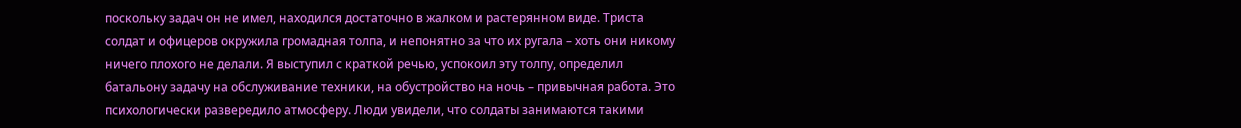поскольку задач он не имел, находился достаточно в жалком и растерянном виде. Триста солдат и офицеров окружила громадная толпа, и непонятно за что их ругала – хоть они никому ничего плохого не делали. Я выступил с краткой речью, успокоил эту толпу, определил батальону задачу на обслуживание техники, на обустройство на ночь – привычная работа. Это психологически развередило атмосферу. Люди увидели, что солдаты занимаются такими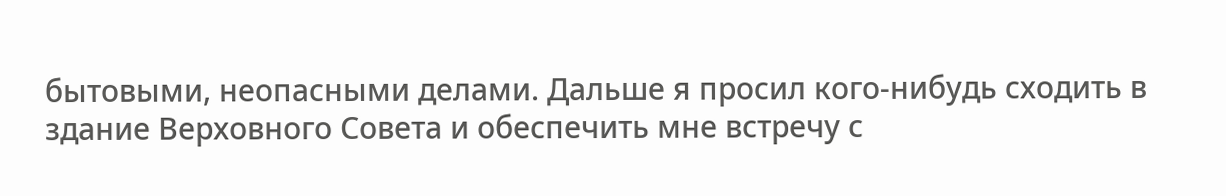бытовыми, неопасными делами. Дальше я просил кого-нибудь сходить в здание Верховного Совета и обеспечить мне встречу с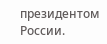президентом России.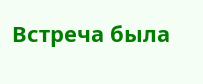Встреча была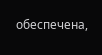обеспечена,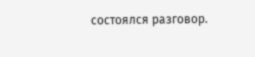состоялся разговор.